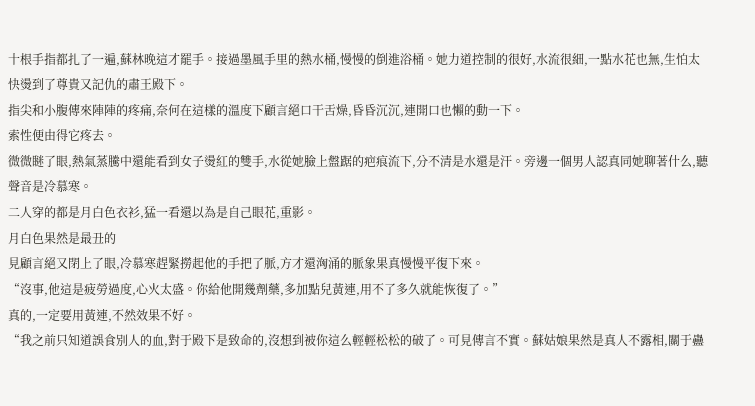十根手指都扎了一遍,蘇林晚這才罷手。接過墨風手里的熱水桶,慢慢的倒進浴桶。她力道控制的很好,水流很細,一點水花也無,生怕太快燙到了尊貴又記仇的肅王殿下。
指尖和小腹傳來陣陣的疼痛,奈何在這樣的溫度下顧言絕口干舌燥,昏昏沉沉,連開口也懶的動一下。
索性便由得它疼去。
微微瞇了眼,熱氣蒸騰中還能看到女子燙紅的雙手,水從她臉上盤踞的疤痕流下,分不清是水還是汗。旁邊一個男人認真同她聊著什么,聽聲音是冷慕寒。
二人穿的都是月白色衣衫,猛一看還以為是自己眼花,重影。
月白色果然是最丑的
見顧言絕又閉上了眼,冷慕寒趕緊撈起他的手把了脈,方才還洶涌的脈象果真慢慢平復下來。
“沒事,他這是疲勞過度,心火太盛。你給他開幾劑藥,多加點兒黃連,用不了多久就能恢復了。”
真的,一定要用黃連,不然效果不好。
“我之前只知道誤食別人的血,對于殿下是致命的,沒想到被你這么輕輕松松的破了。可見傳言不實。蘇姑娘果然是真人不露相,關于蠱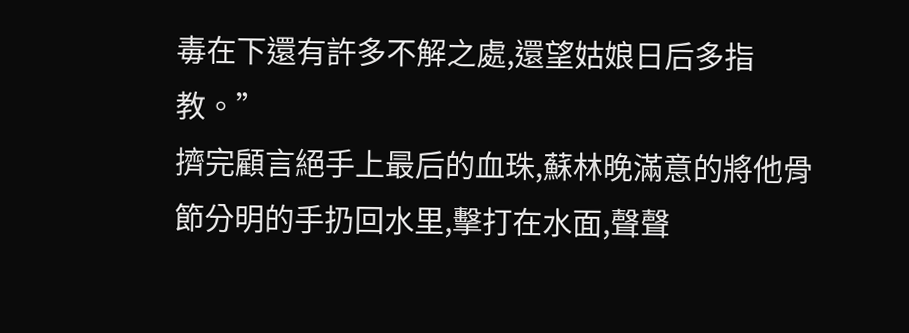毒在下還有許多不解之處,還望姑娘日后多指教。”
擠完顧言絕手上最后的血珠,蘇林晚滿意的將他骨節分明的手扔回水里,擊打在水面,聲聲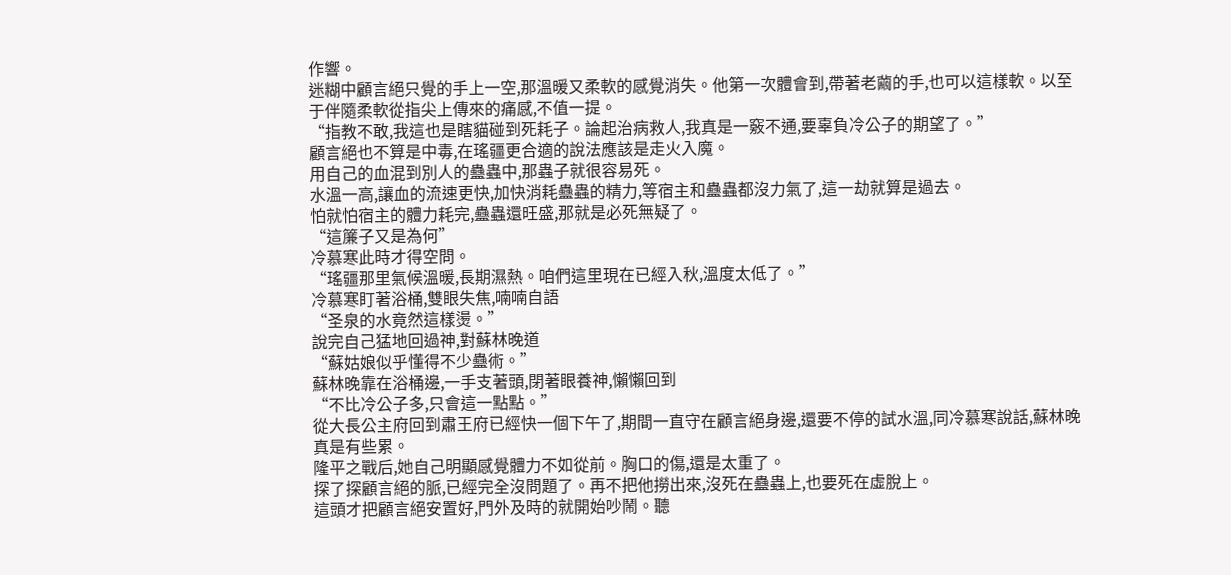作響。
迷糊中顧言絕只覺的手上一空,那溫暖又柔軟的感覺消失。他第一次體會到,帶著老繭的手,也可以這樣軟。以至于伴隨柔軟從指尖上傳來的痛感,不值一提。
“指教不敢,我這也是瞎貓碰到死耗子。論起治病救人,我真是一竅不通,要辜負冷公子的期望了。”
顧言絕也不算是中毒,在瑤疆更合適的說法應該是走火入魔。
用自己的血混到別人的蠱蟲中,那蟲子就很容易死。
水溫一高,讓血的流速更快,加快消耗蠱蟲的精力,等宿主和蠱蟲都沒力氣了,這一劫就算是過去。
怕就怕宿主的體力耗完,蠱蟲還旺盛,那就是必死無疑了。
“這簾子又是為何”
冷慕寒此時才得空問。
“瑤疆那里氣候溫暖,長期濕熱。咱們這里現在已經入秋,溫度太低了。”
冷慕寒盯著浴桶,雙眼失焦,喃喃自語
“圣泉的水竟然這樣燙。”
說完自己猛地回過神,對蘇林晚道
“蘇姑娘似乎懂得不少蠱術。”
蘇林晚靠在浴桶邊,一手支著頭,閉著眼養神,懶懶回到
“不比冷公子多,只會這一點點。”
從大長公主府回到肅王府已經快一個下午了,期間一直守在顧言絕身邊,還要不停的試水溫,同冷慕寒說話,蘇林晚真是有些累。
隆平之戰后,她自己明顯感覺體力不如從前。胸口的傷,還是太重了。
探了探顧言絕的脈,已經完全沒問題了。再不把他撈出來,沒死在蠱蟲上,也要死在虛脫上。
這頭才把顧言絕安置好,門外及時的就開始吵鬧。聽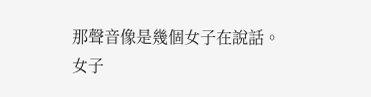那聲音像是幾個女子在說話。
女子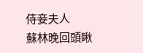侍妾夫人
蘇林晚回頭瞅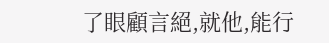了眼顧言絕,就他,能行